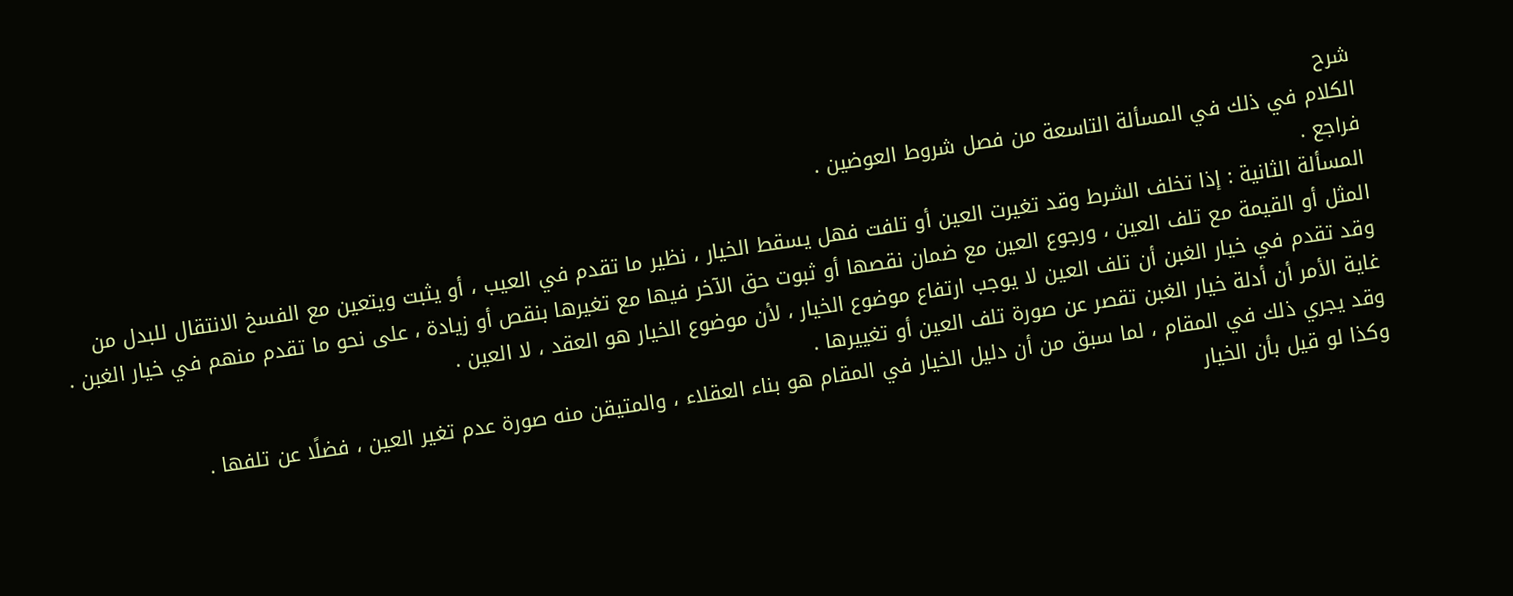شرح
الكلام في ذلك في المسألة التاسعة من فصل شروط العوضين .
فراجع .
المسألة الثانية : إذا تخلف الشرط وقد تغيرت العين أو تلفت فهل يسقط الخيار ، نظير ما تقدم في العيب ، أو يثبت ويتعين مع الفسخ الانتقال للبدل من المثل أو القيمة مع تلف العين ، ورجوع العين مع ضمان نقصها أو ثبوت حق الآخر فيها مع تغيرها بنقص أو زيادة ، على نحو ما تقدم منهم في خيار الغبن .
وقد تقدم في خيار الغبن أن تلف العين لا يوجب ارتفاع موضوع الخيار ، لأن موضوع الخيار هو العقد ، لا العين .
غاية الأمر أن أدلة خيار الغبن تقصر عن صورة تلف العين أو تغييرها .
وقد يجري ذلك في المقام ، لما سبق من أن دليل الخيار في المقام هو بناء العقلاء ، والمتيقن منه صورة عدم تغير العين ، فضلًا عن تلفها .
وكذا لو قيل بأن الخيار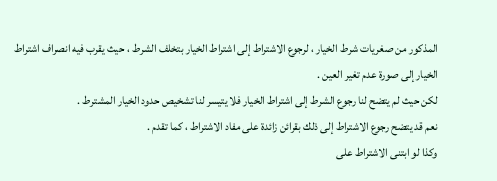المذكور من صغريات شرط الخيار ، لرجوع الاشتراط إلى اشتراط الخيار بتخلف الشرط ، حيث يقرب فيه انصراف اشتراط الخيار إلى صورة عدم تغير العين .
لكن حيث لم يتضح لنا رجوع الشرط إلى اشتراط الخيار فلا يتيسر لنا تشخيص حدود الخيار المشترط .
نعم قد يتضح رجوع الاشتراط إلى ذلك بقرائن زائدة على مفاد الاشتراط ، كما تقدم .
وكذا لو ابتنى الاشتراط على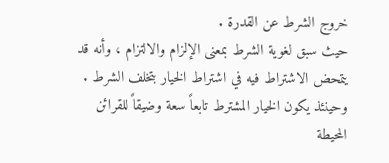خروج الشرط عن القدرة .
حيث سبق لغوية الشرط بمعنى الإلزام والالتزام ، وأنه قد يتمحض الاشتراط فيه في اشتراط الخيار بتخلف الشرط .
وحينئذ يكون الخيار المشترط تابعاً سعة وضيقاً للقرائن المحيطة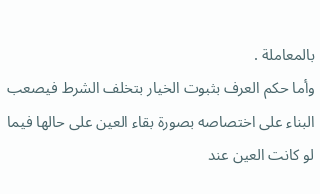بالمعاملة .
وأما حكم العرف بثبوت الخيار بتخلف الشرط فيصعب البناء على اختصاصه بصورة بقاء العين على حالها فيما لو كانت العين عند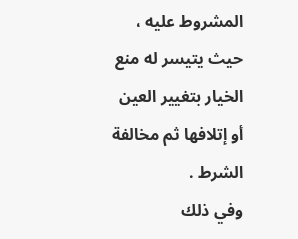المشروط عليه ، حيث يتيسر له منع الخيار بتغيير العين أو إتلافها ثم مخالفة الشرط .
وفي ذلك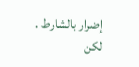إضرار بالشارط .
لكن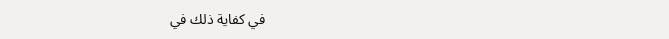في كفاية ذلك في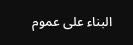البناء على عموم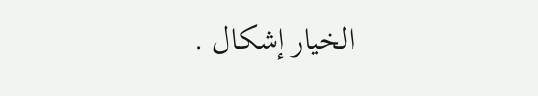الخيار إشكال .